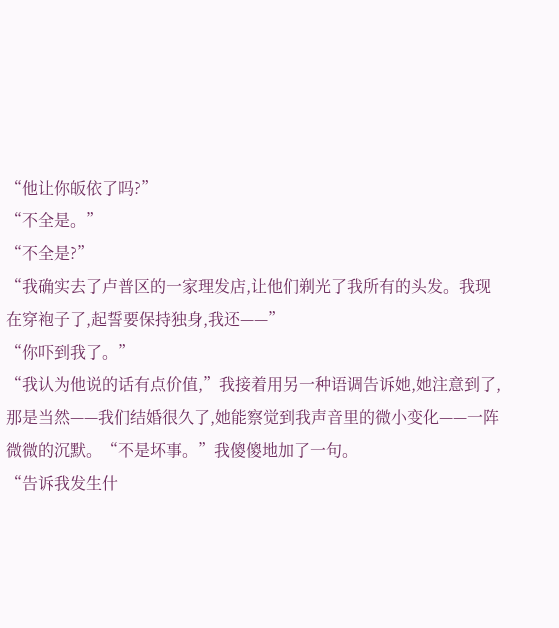“他让你皈依了吗?”
“不全是。”
“不全是?”
“我确实去了卢普区的一家理发店,让他们剃光了我所有的头发。我现在穿袍子了,起誓要保持独身,我还——”
“你吓到我了。”
“我认为他说的话有点价值,”我接着用另一种语调告诉她,她注意到了,那是当然——我们结婚很久了,她能察觉到我声音里的微小变化——一阵微微的沉默。“不是坏事。”我傻傻地加了一句。
“告诉我发生什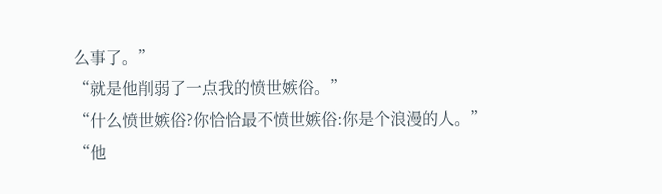么事了。”
“就是他削弱了一点我的愤世嫉俗。”
“什么愤世嫉俗?你恰恰最不愤世嫉俗:你是个浪漫的人。”
“他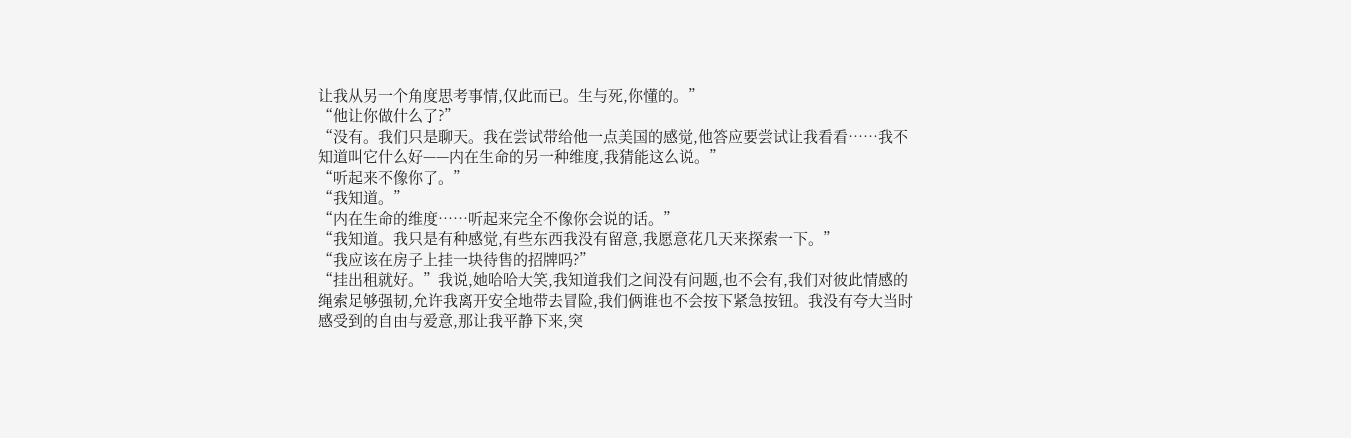让我从另一个角度思考事情,仅此而已。生与死,你懂的。”
“他让你做什么了?”
“没有。我们只是聊天。我在尝试带给他一点美国的感觉,他答应要尝试让我看看……我不知道叫它什么好——内在生命的另一种维度,我猜能这么说。”
“听起来不像你了。”
“我知道。”
“内在生命的维度……听起来完全不像你会说的话。”
“我知道。我只是有种感觉,有些东西我没有留意,我愿意花几天来探索一下。”
“我应该在房子上挂一块待售的招牌吗?”
“挂出租就好。”我说,她哈哈大笑,我知道我们之间没有问题,也不会有,我们对彼此情感的绳索足够强韧,允许我离开安全地带去冒险,我们俩谁也不会按下紧急按钮。我没有夸大当时感受到的自由与爱意,那让我平静下来,突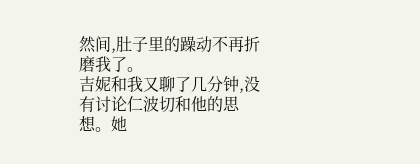然间,肚子里的躁动不再折磨我了。
吉妮和我又聊了几分钟,没有讨论仁波切和他的思想。她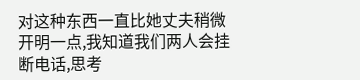对这种东西一直比她丈夫稍微开明一点,我知道我们两人会挂断电话,思考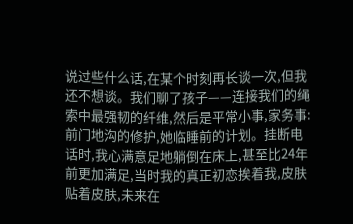说过些什么话,在某个时刻再长谈一次,但我还不想谈。我们聊了孩子——连接我们的绳索中最强韧的纤维,然后是平常小事,家务事:前门地沟的修护,她临睡前的计划。挂断电话时,我心满意足地躺倒在床上,甚至比24年前更加满足,当时我的真正初恋挨着我,皮肤贴着皮肤,未来在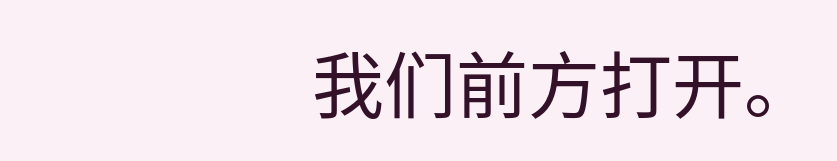我们前方打开。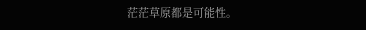茫茫草原都是可能性。